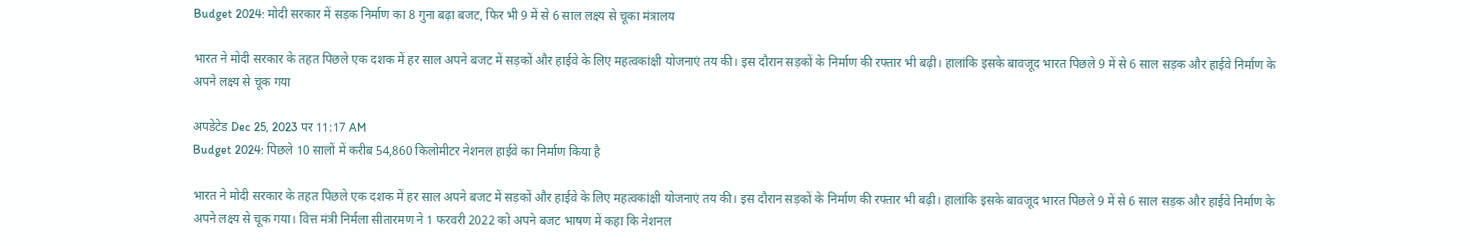Budget 2024: मोदी सरकार में सड़क निर्माण का 8 गुना बढ़ा बजट, फिर भी 9 में से 6 साल लक्ष्य से चूका मंत्रालय

भारत ने मोदी सरकार के तहत पिछले एक दशक में हर साल अपने बजट में सड़कों और हाईवे के लिए महत्वकांक्षी योजनाएं तय की। इस दौरान सड़कों के निर्माण की रफ्तार भी बढ़ी। हालांकि इसके बावजूद भारत पिछले 9 में से 6 साल सड़क और हाईवे निर्माण के अपने लक्ष्य से चूक गया

अपडेटेड Dec 25, 2023 पर 11:17 AM
Budget 2024: पिछले 10 सालों में करीब 54,860 किलोमीटर नेशनल हाईवे का निर्माण किया है

भारत ने मोदी सरकार के तहत पिछले एक दशक में हर साल अपने बजट में सड़कों और हाईवे के लिए महत्वकांक्षी योजनाएं तय की। इस दौरान सड़कों के निर्माण की रफ्तार भी बढ़ी। हालांकि इसके बावजूद भारत पिछले 9 में से 6 साल सड़क और हाईवे निर्माण के अपने लक्ष्य से चूक गया। वित्त मंत्री निर्मला सीतारमण ने 1 फरवरी 2022 को अपने बजट भाषण में कहा कि नेशनल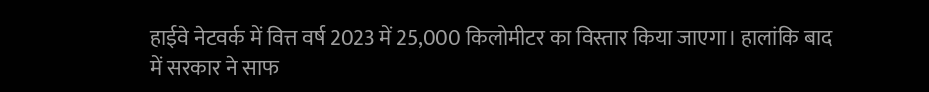हाईवे नेटवर्क में वित्त वर्ष 2023 में 25,000 किलोमीटर का विस्तार किया जाएगा। हालांकि बाद में सरकार ने साफ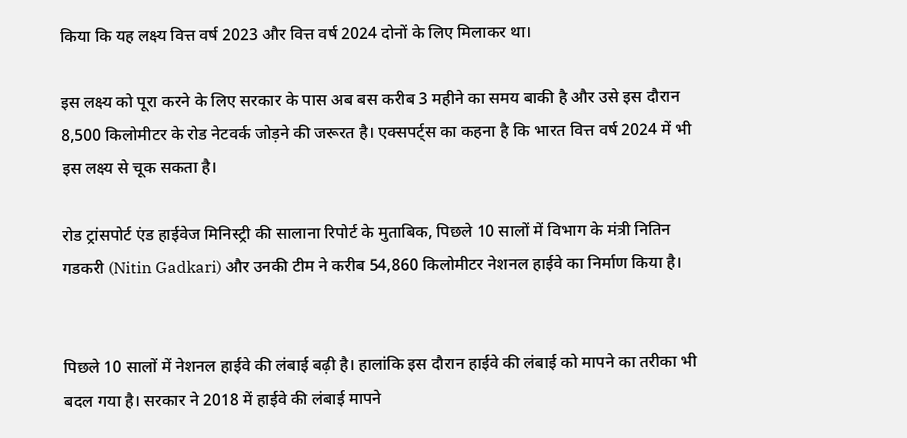किया कि यह लक्ष्य वित्त वर्ष 2023 और वित्त वर्ष 2024 दोनों के लिए मिलाकर था।

इस लक्ष्य को पूरा करने के लिए सरकार के पास अब बस करीब 3 महीने का समय बाकी है और उसे इस दौरान 8,500 किलोमीटर के रोड नेटवर्क जोड़ने की जरूरत है। एक्सपर्ट्स का कहना है कि भारत वित्त वर्ष 2024 में भी इस लक्ष्य से चूक सकता है।

रोड ट्रांसपोर्ट एंड हाईवेज मिनिस्ट्री की सालाना रिपोर्ट के मुताबिक, पिछले 10 सालों में विभाग के मंत्री नितिन गडकरी (Nitin Gadkari) और उनकी टीम ने करीब 54,860 किलोमीटर नेशनल हाईवे का निर्माण किया है।


पिछले 10 सालों में नेशनल हाईवे की लंबाई बढ़ी है। हालांकि इस दौरान हाईवे की लंबाई को मापने का तरीका भी बदल गया है। सरकार ने 2018 में हाईवे की लंबाई मापने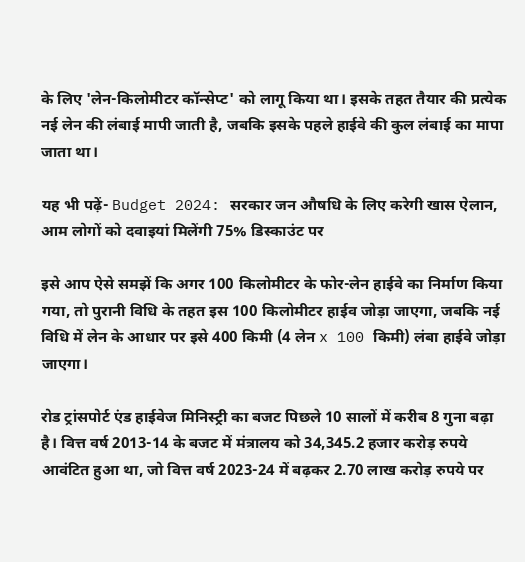के लिए 'लेन-किलोमीटर कॉन्सेप्ट' को लागू किया था। इसके तहत तैयार की प्रत्येक नई लेन की लंबाई मापी जाती है, जबकि इसके पहले हाईवे की कुल लंबाई का मापा जाता था।

यह भी पढ़ें- Budget 2024: सरकार जन औषधि के लिए करेगी खास ऐलान, आम लोगों को दवाइयां मिलेंगी 75% डिस्काउंट पर

इसे आप ऐसे समझें कि अगर 100 किलोमीटर के फोर-लेन हाईवे का निर्माण किया गया, तो पुरानी विधि के तहत इस 100 किलोमीटर हाईव जोड़ा जाएगा, जबकि नई विधि में लेन के आधार पर इसे 400 किमी (4 लेन x 100 किमी) लंबा हाईवे जोड़ा जाएगा।

रोड ट्रांसपोर्ट एंड हाईवेज मिनिस्ट्री का बजट पिछले 10 सालों में करीब 8 गुना बढ़ा है। वित्त वर्ष 2013-14 के बजट में मंत्रालय को 34,345.2 हजार करोड़ रुपये आवंटित हुआ था, जो वित्त वर्ष 2023-24 में बढ़कर 2.70 लाख करोड़ रुपये पर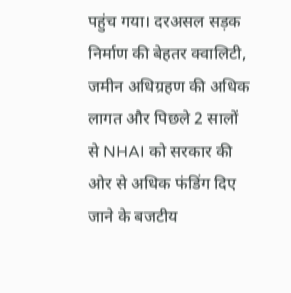पहुंच गया। दरअसल सड़क निर्माण की बेहतर क्वालिटी, जमीन अधिग्रहण की अधिक लागत और पिछले 2 सालों से NHAI को सरकार की ओर से अधिक फंडिंग दिए जाने के बजटीय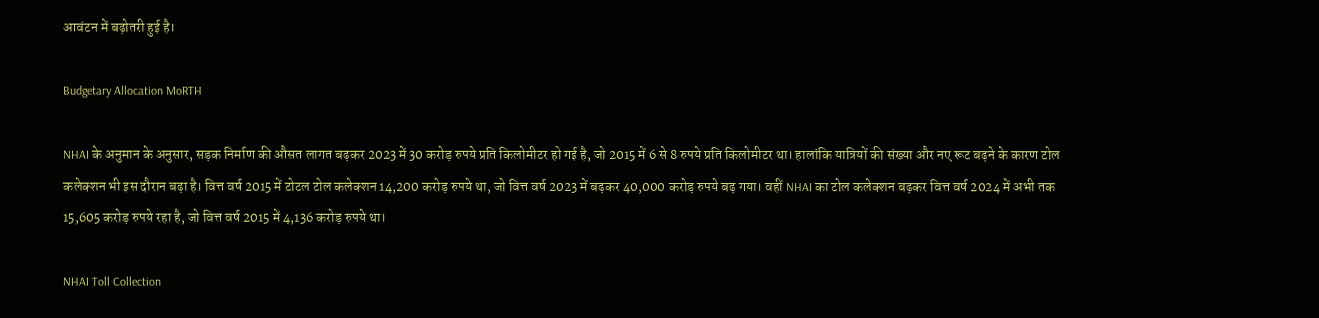आवंटन में बढ़ोतरी हुई है।

Budgetary Allocation MoRTH

NHAI के अनुमान के अनुसार, सड़क निर्माण की औसत लागत बढ़कर 2023 में 30 करोड़ रुपये प्रति किलोमीटर हो गई है, जो 2015 में 6 से 8 रुपये प्रति किलोमीटर था। हालांकि यात्रियों की संख्या और नए रूट बढ़ने के कारण टोल कलेक्शन भी इस दौरान बढ़ा है। वित्त वर्ष 2015 में टोटल टोल कलेक्शन 14,200 करोड़ रुपये था, जो वित्त वर्ष 2023 में बढ़कर 40,000 करोड़ रुपये बढ़ गया। वहीं NHAI का टोल कलेक्शन बढ़कर वित्त वर्ष 2024 में अभी तक 15,605 करोड़ रुपये रहा है, जो वित्त वर्ष 2015 में 4,136 करोड़ रुपये था।

NHAI Toll Collection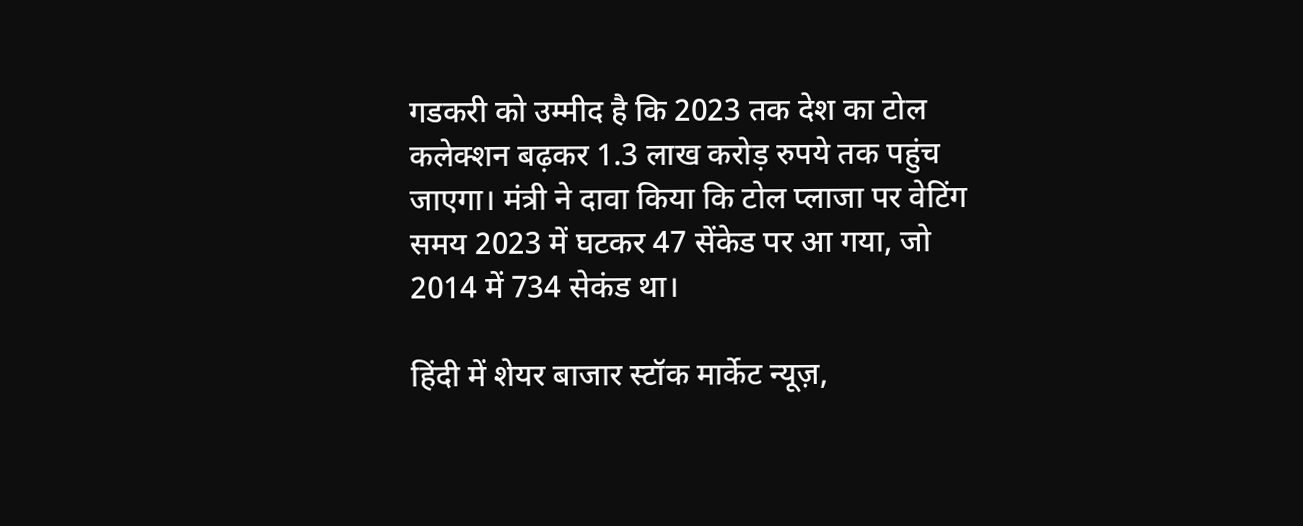गडकरी को उम्मीद है कि 2023 तक देश का टोल कलेक्शन बढ़कर 1.3 लाख करोड़ रुपये तक पहुंच जाएगा। मंत्री ने दावा किया कि टोल प्लाजा पर वेटिंग समय 2023 में घटकर 47 सेंकेड पर आ गया, जो 2014 में 734 सेकंड था।

हिंदी में शेयर बाजार स्टॉक मार्केट न्यूज़,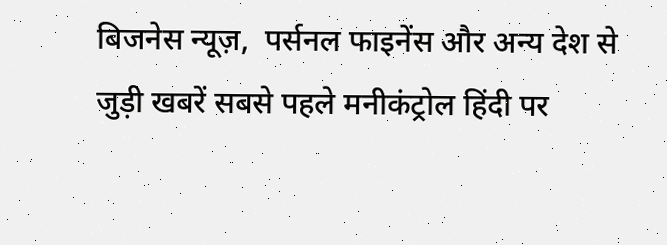बिजनेस न्यूज़,  पर्सनल फाइनेंस और अन्य देश से जुड़ी खबरें सबसे पहले मनीकंट्रोल हिंदी पर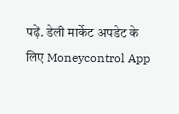पढ़ें. डेली मार्केट अपडेट के लिए Moneycontrol App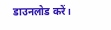डाउनलोड करें।